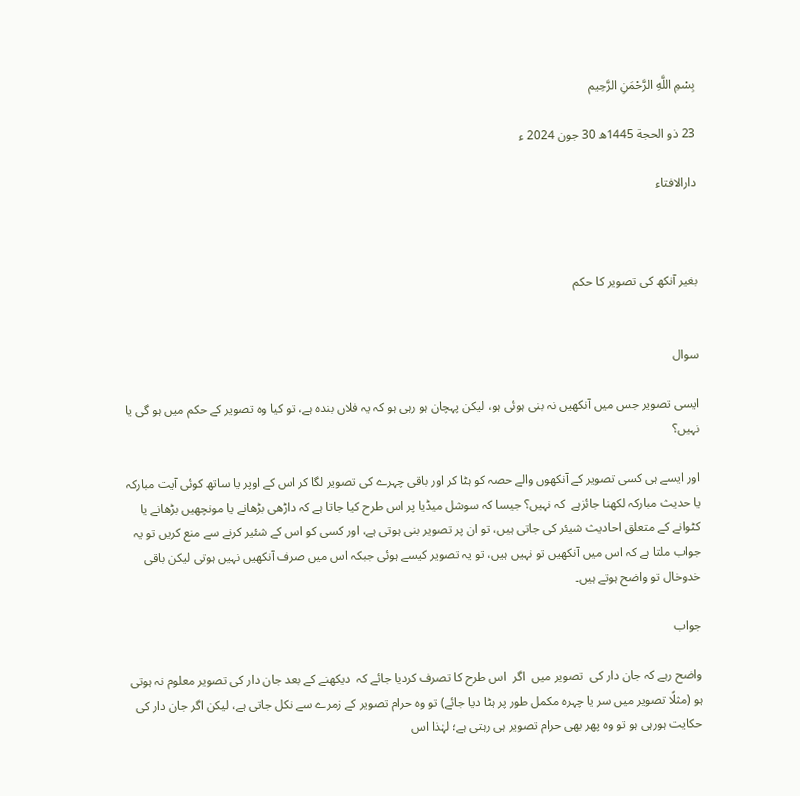بِسْمِ اللَّهِ الرَّحْمَنِ الرَّحِيم

23 ذو الحجة 1445ھ 30 جون 2024 ء

دارالافتاء



بغیر آنکھ کی تصویر کا حکم


سوال

ایسی تصویر جس میں آنکھیں نہ بنی ہوئی ہو، لیکن پہچان ہو رہی ہو کہ یہ فلاں بندہ ہے، تو کیا وہ تصویر کے حکم میں ہو گی یا نہیں؟

اور ایسے ہی کسی تصویر کے آنکھوں والے حصہ کو ہٹا کر اور باقی چہرے کی تصویر لگا کر اس کے اوپر یا ساتھ کوئی آیت مبارکہ یا حدیث مبارکہ لکھنا جائزہے  کہ نہیں؟ جیسا کہ سوشل میڈیا پر اس طرح کیا جاتا ہے کہ داڑھی بڑھانے یا مونچھیں بڑھانے یا کٹوانے کے متعلق احادیث شیئر کی جاتی ہیں، تو ان پر تصویر بنی ہوتی ہے، اور کسی کو اس کے شئیر کرنے سے منع کریں تو یہ جواب ملتا ہے کہ اس میں آنکھیں تو نہیں ہیں، تو یہ تصویر کیسے ہوئی جبکہ اس میں صرف آنکھیں نہیں ہوتی لیکن باقی خدوخال تو واضح ہوتے ہیں۔

جواب

واضح رہے کہ جان دار کی  تصویر میں  اگر  اس طرح کا تصرف کردیا جائے کہ  دیکھنے کے بعد جان دار کی تصویر معلوم نہ ہوتی  ہو (مثلًا تصویر میں سر یا چہرہ مکمل طور پر ہٹا دیا جائے) تو وہ حرام تصویر کے زمرے سے نکل جاتی ہے، لیکن اگر جان دار کی حکایت ہورہی ہو تو وہ پھر بھی حرام تصویر ہی رہتی ہے؛ لہٰذا اس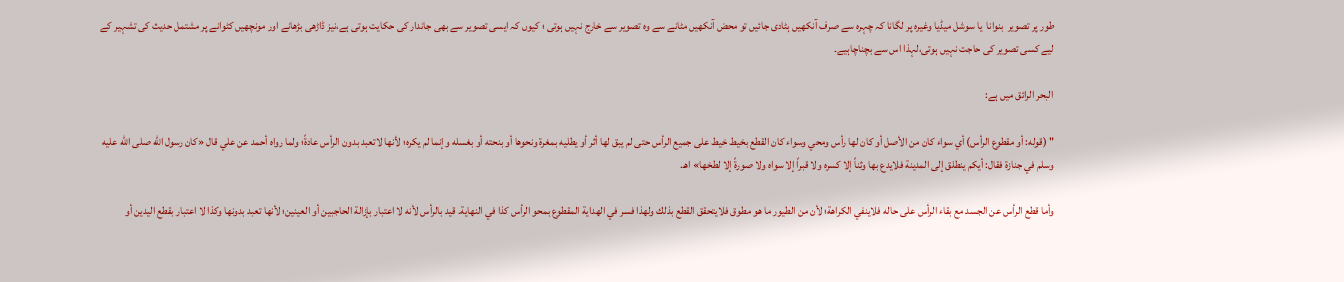طور پر تصویر  بنوانا  یا سوشل میڈیا وغیرہ پر لگانا کہ چہرہ سے صرف آنکھیں ہٹادی جائیں تو محض آنکھیں مٹانے سے وہ تصویر سے خارج نہیں ہوتی ؛ کیوں کہ ایسی تصویر سے بھی جاندار کی حکایت ہوتی ہے،نیز ڈاڑھی بڑھانے اور مونچھیں کٹوانے پر مشتمل حدیث کی تشہیر کے لیے کسی تصویر کی حاجت نہیں ہوتی،لہذا اس سے بچناچاہیے۔

البحر الرائق میں ہے:

" (قوله: أو مقطوع الرأس) أي سواء كان من الأصل أو كان لها رأس ومحي وسواء كان القطع بخيط خيط على جميع الرأس حتى لم يبق لها أثر أو يطليه بمغرة ونحوها أو بنحته أو بغسله وإنما لم يكره؛ لأنها لاتعبد بدون الرأس عادةً؛ ولما رواه أحمد عن علي قال «كان رسول الله صلى الله عليه وسلم في جنازة فقال: أيكم ينطلق إلى المدينة فلايدع بها وثناً إلا كسره ولا قبراً إلا سواه ولا صورةً إلا لطخها» اهـ.

وأما قطع الرأس عن الجسد مع بقاء الرأس على حاله فلاينفي الكراهة؛ لأن من الطيور ما هو مطوق فلايتحقق القطع بذلك ولهذا فسر في الهداية المقطوع بمحو الرأس كذا في النهاية. قيد بالرأس لأنه لا اعتبار بإزالة الحاجبين أو العينين؛ لأنها تعبد بدونها وكذا لا اعتبار بقطع اليدين أو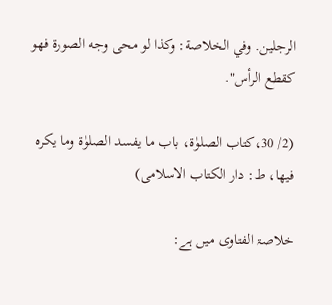الرجلين. وفي الخلاصة: وكذا لو محى وجه الصورة فهو كقطع الرأس".

(2/ 30،کتاب الصلوٰۃ، باب ما یفسد الصلوٰۃ وما یکرہ فیھا، ط: دار الکتاب الاسلامی)

خلاصۃ الفتاوی میں ہے: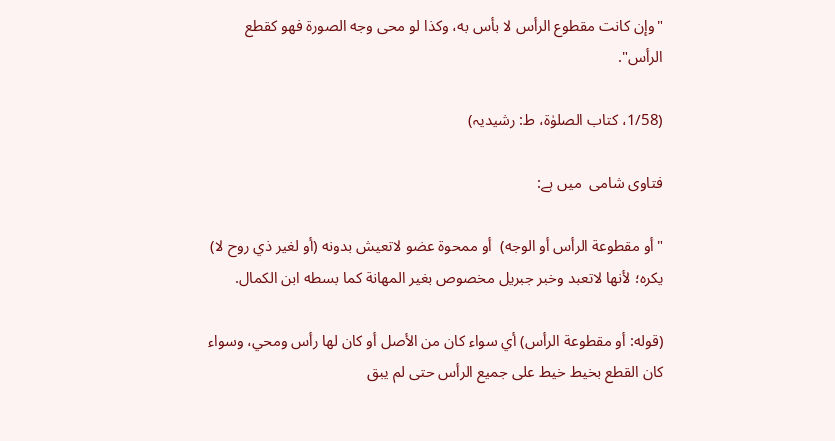"وإن کانت مقطوع الرأس لا بأس به، وکذا لو محی وجه الصورة فهو کقطع الرأس".

(1/58، کتاب الصلوٰۃ، ط: رشیدیہ)

فتاوی شامی  میں ہے:

"أو مقطوعة الرأس أو الوجه)  أو ممحوة عضو لاتعيش بدونه (أو لغير ذي روح لا) يكره؛ لأنها لاتعبد وخبر جبريل مخصوص بغير المهانة كما بسطه ابن الكمال.

(قوله: أو مقطوعة الرأس) أي سواء كان من الأصل أو كان لها رأس ومحي، وسواء كان القطع بخيط خيط على جميع الرأس حتى لم يبق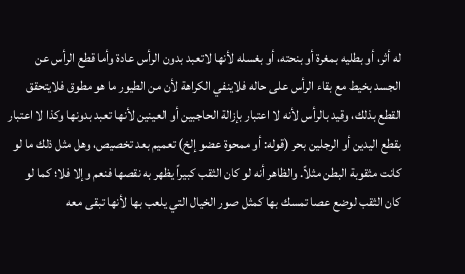له أثر، أو بطليه بمغرة أو بنحته، أو بغسله لأنها لاتعبد بدون الرأس عادة وأما قطع الرأس عن الجسد بخيط مع بقاء الرأس على حاله فلاينفي الكراهة لأن من الطيور ما هو مطوق فلايتحقق القطع بذلك، وقيد بالرأس لأنه لا اعتبار بإزالة الحاجبين أو العينين لأنها تعبد بدونها وكذا لا اعتبار بقطع اليدين أو الرجلين بحر (قوله: أو ممحوة عضو إلخ) تعميم بعد تخصيص، وهل مثل ذلك ما لو كانت مثقوبة البطن مثلاً. والظاهر أنه لو كان الثقب كبيراً يظهر به نقصها فنعم وإلا فلا؛ كما لو كان الثقب لوضع عصا تمسك بها كمثل صور الخيال التي يلعب بها لأنها تبقى معه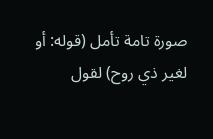صورة تامة تأمل (قوله: أو لغير ذي روح) لقول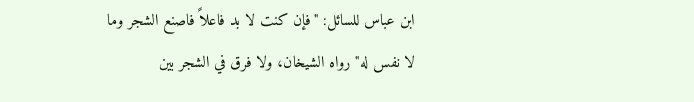ابن عباس للسائل: "فإن كنت لا بد فاعلاً فاصنع الشجر وما لا نفس له" رواه الشيخان، ولا فرق في الشجر بين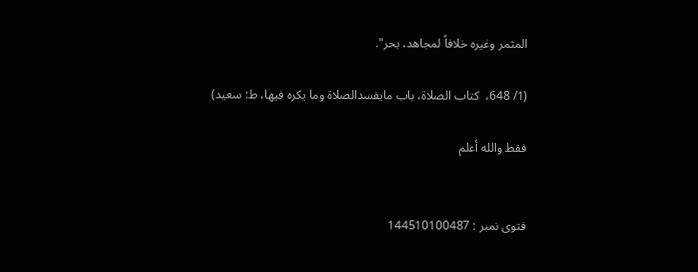المثمر وغيره خلافاً لمجاهد، بحر".

(1/ 648،  کتاب الصلاة، باب مایفسدالصلاة وما یکره فیها، ط: سعید)

فقط والله أعلم


فتوی نمبر : 144510100487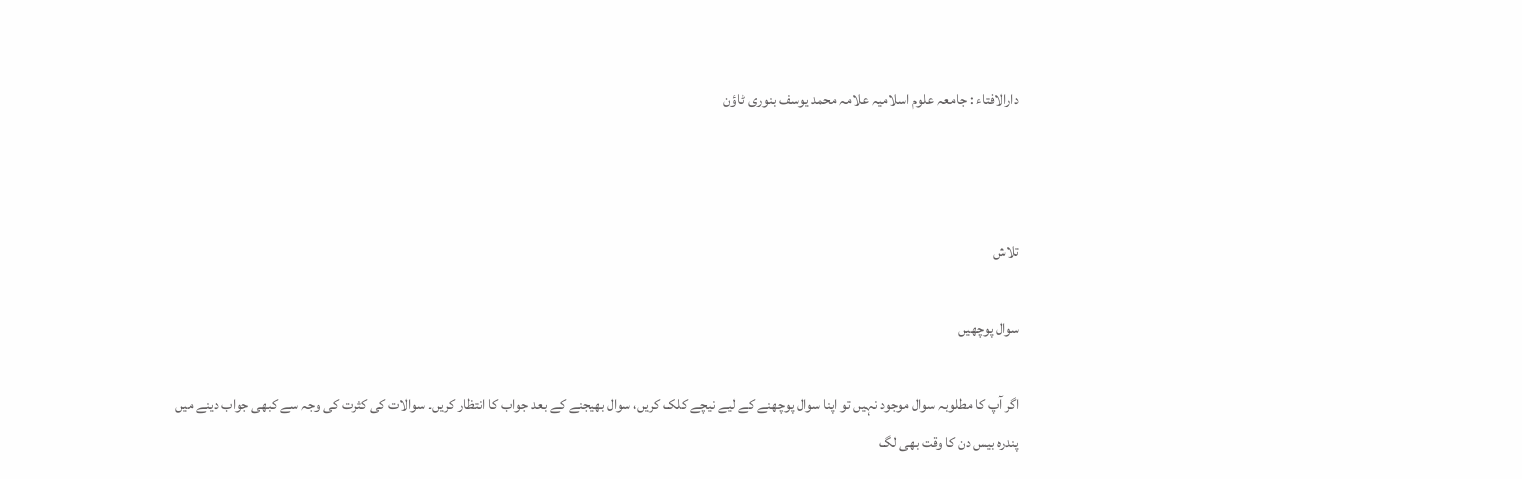دارالافتاء : جامعہ علوم اسلامیہ علامہ محمد یوسف بنوری ٹاؤن



تلاش

سوال پوچھیں

اگر آپ کا مطلوبہ سوال موجود نہیں تو اپنا سوال پوچھنے کے لیے نیچے کلک کریں، سوال بھیجنے کے بعد جواب کا انتظار کریں۔ سوالات کی کثرت کی وجہ سے کبھی جواب دینے میں پندرہ بیس دن کا وقت بھی لگ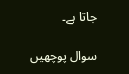جاتا ہے۔

سوال پوچھیں